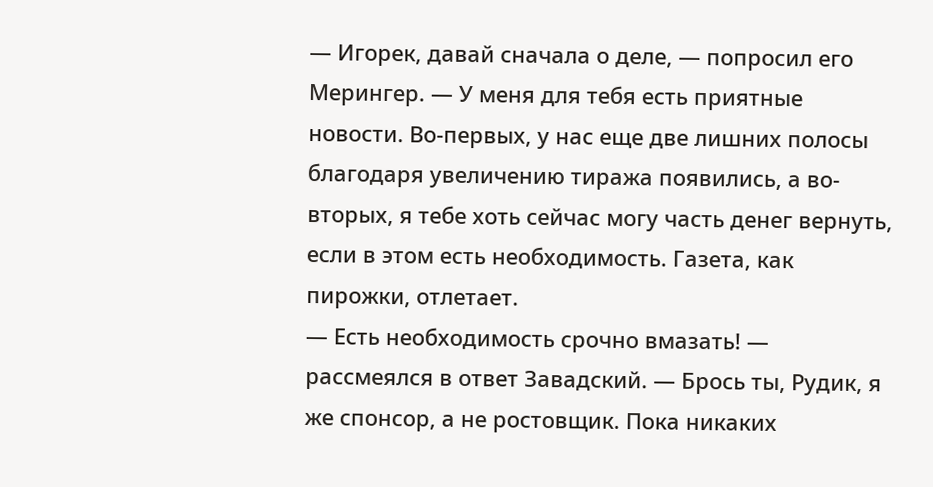— Игорек, давай сначала о деле, — попросил его Мерингер. — У меня для тебя есть приятные новости. Во-первых, у нас еще две лишних полосы благодаря увеличению тиража появились, а во-вторых, я тебе хоть сейчас могу часть денег вернуть, если в этом есть необходимость. Газета, как пирожки, отлетает.
— Есть необходимость срочно вмазать! — рассмеялся в ответ Завадский. — Брось ты, Рудик, я же спонсор, а не ростовщик. Пока никаких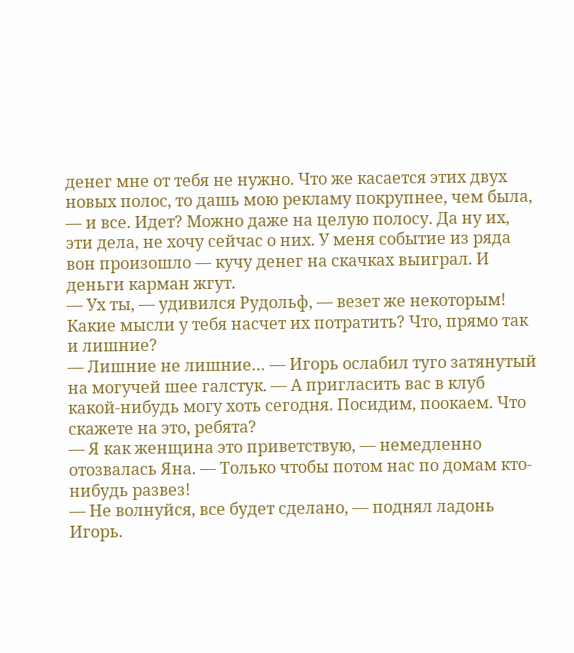денег мне от тебя не нужно. Что же касается этих двух новых полос, то дашь мою рекламу покрупнее, чем была, — и все. Идет? Можно даже на целую полосу. Да ну их, эти дела, не хочу сейчас о них. У меня событие из ряда вон произошло — кучу денег на скачках выиграл. И деньги карман жгут.
— Ух ты, — удивился Рудольф, — везет же некоторым! Какие мысли у тебя насчет их потратить? Что, прямо так и лишние?
— Лишние не лишние… — Игорь ослабил туго затянутый на могучей шее галстук. — А пригласить вас в клуб какой-нибудь могу хоть сегодня. Посидим, поокаем. Что скажете на это, ребята?
— Я как женщина это приветствую, — немедленно отозвалась Яна. — Только чтобы потом нас по домам кто-нибудь развез!
— Не волнуйся, все будет сделано, — поднял ладонь Игорь.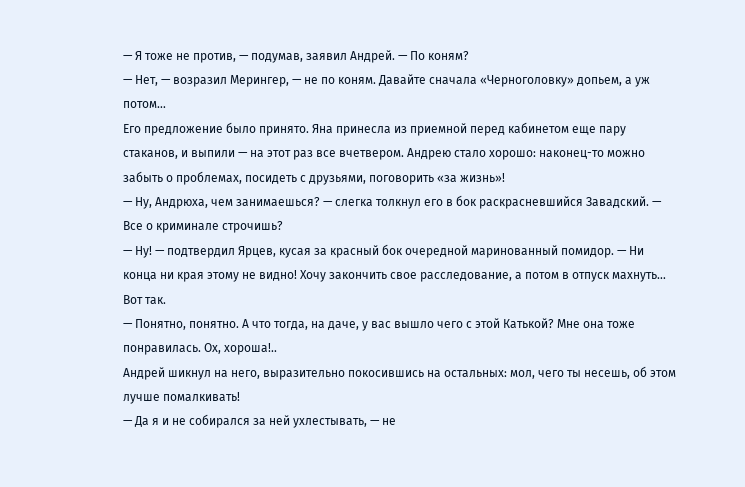— Я тоже не против, — подумав, заявил Андрей. — По коням?
— Нет, — возразил Мерингер, — не по коням. Давайте сначала «Черноголовку» допьем, а уж потом…
Его предложение было принято. Яна принесла из приемной перед кабинетом еще пару стаканов, и выпили — на этот раз все вчетвером. Андрею стало хорошо: наконец-то можно забыть о проблемах, посидеть с друзьями, поговорить «за жизнь»!
— Ну, Андрюха, чем занимаешься? — слегка толкнул его в бок раскрасневшийся Завадский. — Все о криминале строчишь?
— Ну! — подтвердил Ярцев, кусая за красный бок очередной маринованный помидор. — Ни конца ни края этому не видно! Хочу закончить свое расследование, а потом в отпуск махнуть… Вот так.
— Понятно, понятно. А что тогда, на даче, у вас вышло чего с этой Катькой? Мне она тоже понравилась. Ох, хороша!..
Андрей шикнул на него, выразительно покосившись на остальных: мол, чего ты несешь, об этом лучше помалкивать!
— Да я и не собирался за ней ухлестывать, — не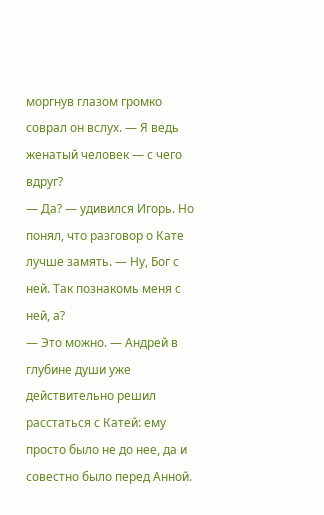моргнув глазом громко соврал он вслух. — Я ведь женатый человек — с чего вдруг?
— Да? — удивился Игорь. Но понял, что разговор о Кате лучше замять. — Ну, Бог с ней. Так познакомь меня с ней, а?
— Это можно. — Андрей в глубине души уже действительно решил расстаться с Катей: ему просто было не до нее, да и совестно было перед Анной.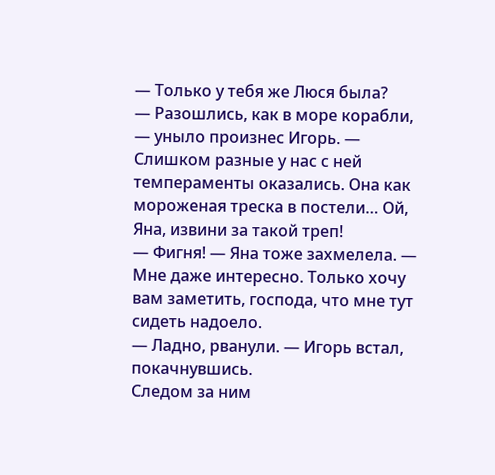— Только у тебя же Люся была?
— Разошлись, как в море корабли, — уныло произнес Игорь. — Слишком разные у нас с ней темпераменты оказались. Она как мороженая треска в постели… Ой, Яна, извини за такой треп!
— Фигня! — Яна тоже захмелела. — Мне даже интересно. Только хочу вам заметить, господа, что мне тут сидеть надоело.
— Ладно, рванули. — Игорь встал, покачнувшись.
Следом за ним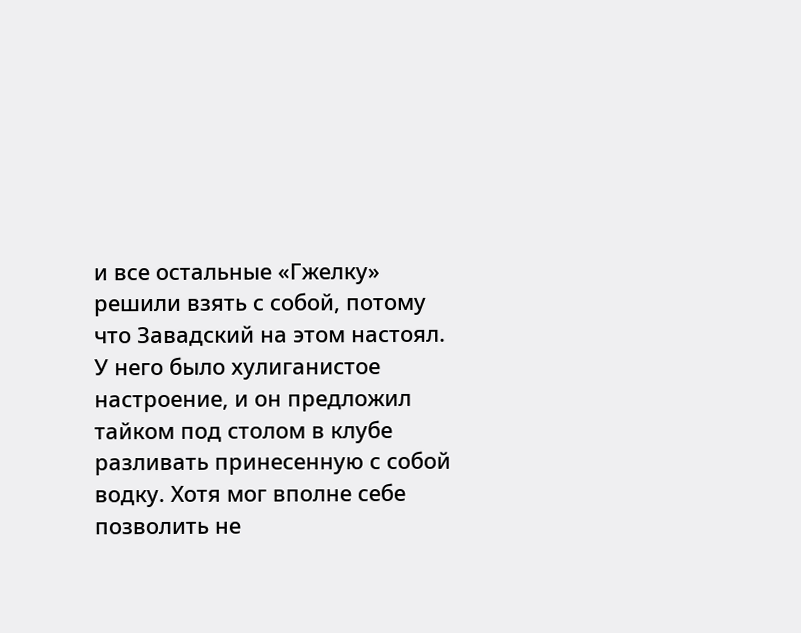и все остальные «Гжелку» решили взять с собой, потому что Завадский на этом настоял. У него было хулиганистое настроение, и он предложил тайком под столом в клубе разливать принесенную с собой водку. Хотя мог вполне себе позволить не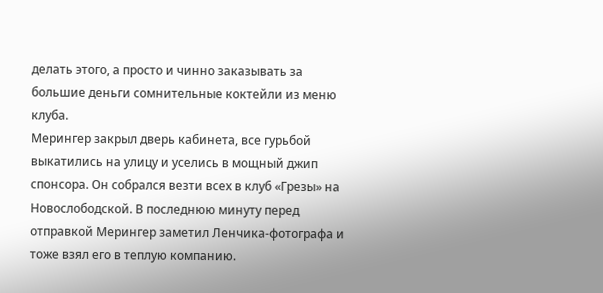делать этого, а просто и чинно заказывать за большие деньги сомнительные коктейли из меню клуба.
Мерингер закрыл дверь кабинета, все гурьбой выкатились на улицу и уселись в мощный джип спонсора. Он собрался везти всех в клуб «Грезы» на Новослободской. В последнюю минуту перед отправкой Мерингер заметил Ленчика-фотографа и тоже взял его в теплую компанию.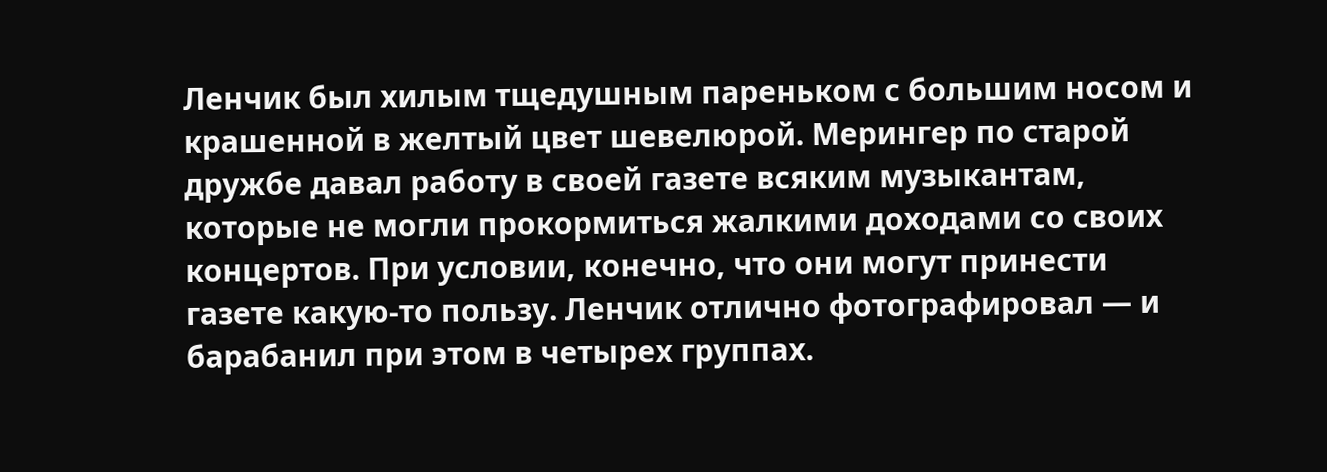Ленчик был хилым тщедушным пареньком с большим носом и крашенной в желтый цвет шевелюрой. Мерингер по старой дружбе давал работу в своей газете всяким музыкантам, которые не могли прокормиться жалкими доходами со своих концертов. При условии, конечно, что они могут принести газете какую-то пользу. Ленчик отлично фотографировал — и барабанил при этом в четырех группах.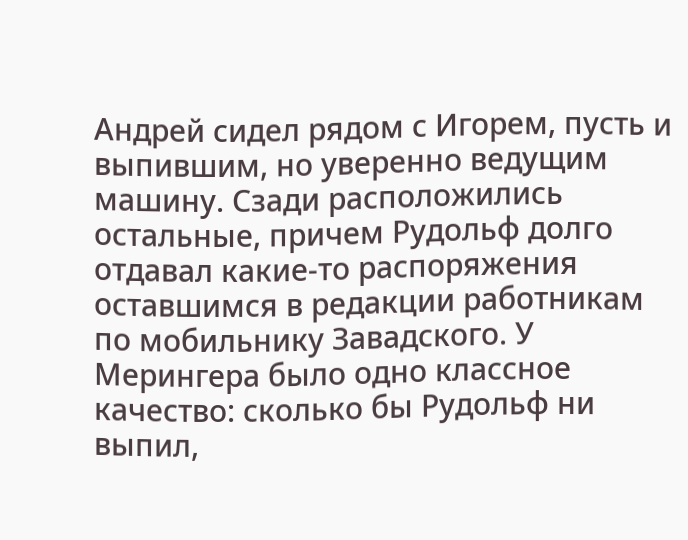Андрей сидел рядом с Игорем, пусть и выпившим, но уверенно ведущим машину. Сзади расположились остальные, причем Рудольф долго отдавал какие-то распоряжения оставшимся в редакции работникам по мобильнику Завадского. У Мерингера было одно классное качество: сколько бы Рудольф ни выпил,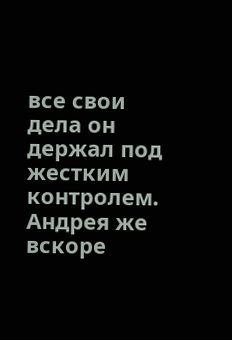все свои дела он держал под жестким контролем. Андрея же вскоре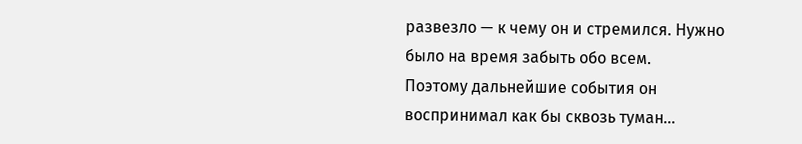развезло — к чему он и стремился. Нужно было на время забыть обо всем.
Поэтому дальнейшие события он воспринимал как бы сквозь туман…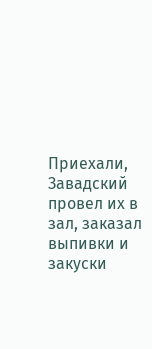Приехали, Завадский провел их в зал, заказал выпивки и закуски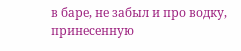в баре, не забыл и про водку, принесенную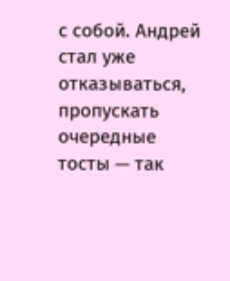с собой. Андрей стал уже отказываться, пропускать очередные тосты — так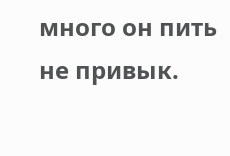много он пить не привык.